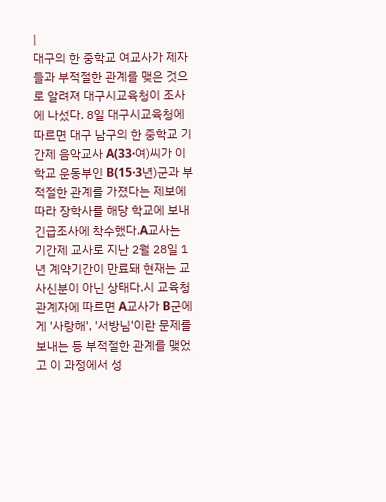|
대구의 한 중학교 여교사가 제자들과 부적절한 관계를 맺은 것으로 알려져 대구시교육청이 조사에 나섰다. 8일 대구시교육청에 따르면 대구 남구의 한 중학교 기간제 음악교사 A(33·여)씨가 이 학교 운동부인 B(15·3년)군과 부적절한 관계를 가졌다는 제보에 따라 장학사를 해당 학교에 보내 긴급조사에 착수했다.A교사는 기간제 교사로 지난 2월 28일 1년 계약기간이 만료돼 현재는 교사신분이 아닌 상태다.시 교육청 관계자에 따르면 A교사가 B군에게 '사랑해', '서방님'이란 문제를 보내는 등 부적절한 관계를 맺었고 이 과정에서 성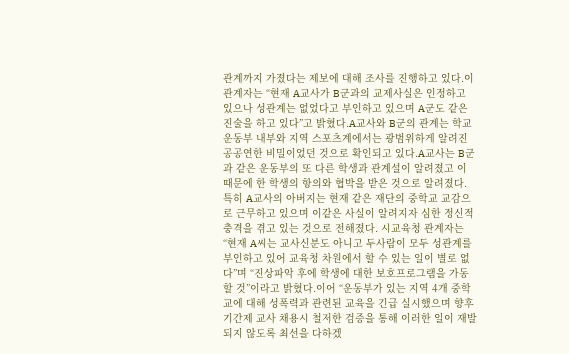관계까지 가졌다는 제보에 대해 조사를 진행하고 있다.이 관계자는 “현재 A교사가 B군과의 교제사실은 인정하고 있으나 성관계는 없었다고 부인하고 있으며 A군도 같은 진술을 하고 있다”고 밝혔다.A교사와 B군의 관계는 학교 운동부 내부와 지역 스포츠계에서는 광범위하게 알려진 공공연한 비밀이었던 것으로 확인되고 있다.A교사는 B군과 같은 운동부의 또 다른 학생과 관계설이 알려졌고 이 때문에 한 학생의 항의와 협박을 받은 것으로 알려졌다. 특히 A교사의 아버지는 현재 같은 재단의 중학교 교감으로 근무하고 있으며 이같은 사실이 알려지자 심한 정신적 충격을 겪고 있는 것으로 전해졌다. 시교육청 관계자는 “현재 A씨는 교사신분도 아니고 두사람이 모두 성관계를 부인하고 있어 교육청 차원에서 할 수 있는 일이 별로 없다”며 “진상파악 후에 학생에 대한 보호프로그램을 가동할 것”이라고 밝혔다.이어 “운동부가 있는 지역 4개 중학교에 대해 성폭력과 관련된 교육을 긴급 실시했으며 향후 기간제 교사 채용시 철저한 검증을 통해 이러한 일이 재발되지 않도록 최선을 다하겠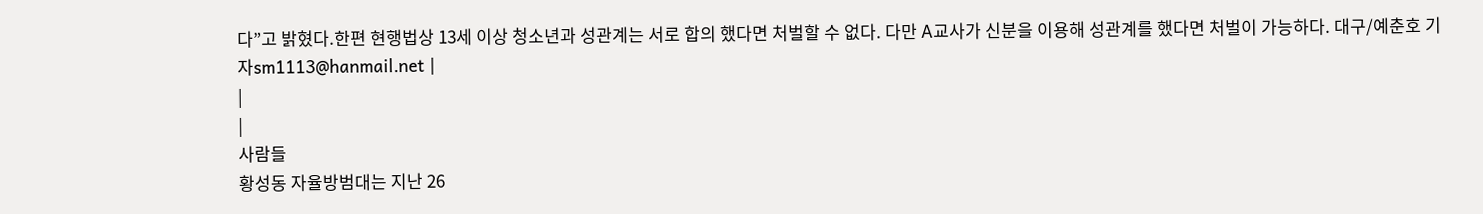다”고 밝혔다.한편 현행법상 13세 이상 청소년과 성관계는 서로 합의 했다면 처벌할 수 없다. 다만 A교사가 신분을 이용해 성관계를 했다면 처벌이 가능하다. 대구/예춘호 기자sm1113@hanmail.net |
|
|
사람들
황성동 자율방범대는 지난 26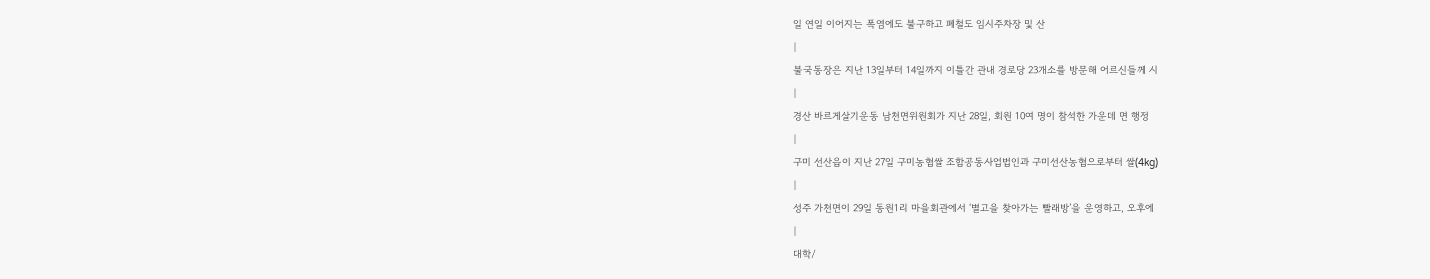일 연일 이어지는 폭염에도 불구하고 폐철도 임시주차장 및 산
|
불국동장은 지난 13일부터 14일까지 이틀간 관내 경로당 23개소를 방문해 어르신들께 시
|
경산 바르게살기운동 남천면위원회가 지난 28일, 회원 10여 명이 참석한 가운데 면 행정
|
구미 선산읍이 지난 27일 구미농협쌀 조합공동사업법인과 구미선산농협으로부터 쌀(4kg)
|
성주 가천면이 29일 동원1리 마을회관에서 ‘별고을 찾아가는 빨래방’을 운영하고, 오후에
|
대학/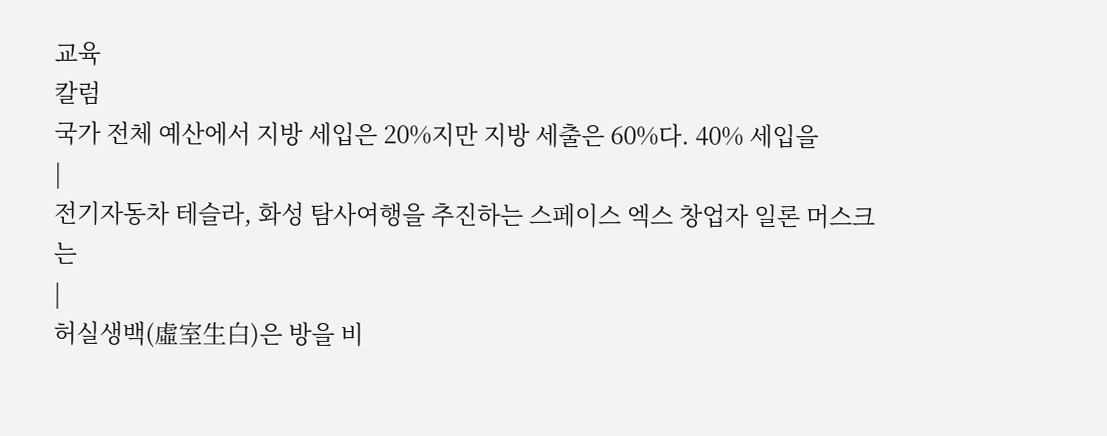교육
칼럼
국가 전체 예산에서 지방 세입은 20%지만 지방 세출은 60%다. 40% 세입을
|
전기자동차 테슬라, 화성 탐사여행을 추진하는 스페이스 엑스 창업자 일론 머스크는
|
허실생백(虛室生白)은 방을 비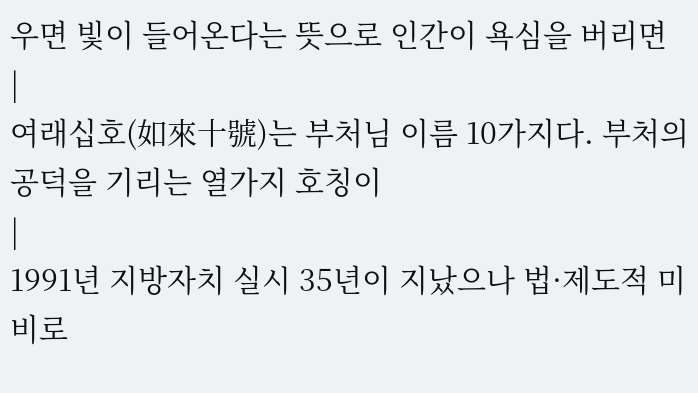우면 빛이 들어온다는 뜻으로 인간이 욕심을 버리면
|
여래십호(如來十號)는 부처님 이름 10가지다. 부처의 공덕을 기리는 열가지 호칭이
|
1991년 지방자치 실시 35년이 지났으나 법·제도적 미비로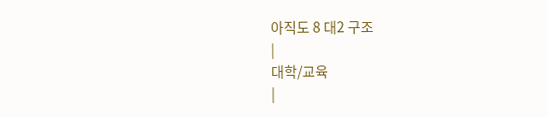아직도 8 대2 구조
|
대학/교육
|